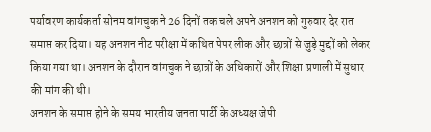पर्यावरण कार्यकर्ता सोनम वांगचुक ने 26 दिनों तक चले अपने अनशन को गुरुवार देर रात समाप्त कर दिया। यह अनशन नीट परीक्षा में कथित पेपर लीक और छात्रों से जुड़े मुद्दों को लेकर किया गया था। अनशन के दौरान वांगचुक ने छात्रों के अधिकारों और शिक्षा प्रणाली में सुधार की मांग की थी।
अनशन के समाप्त होने के समय भारतीय जनता पार्टी के अध्यक्ष जेपी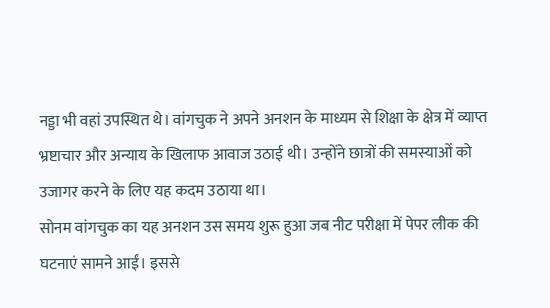नड्डा भी वहां उपस्थित थे। वांगचुक ने अपने अनशन के माध्यम से शिक्षा के क्षेत्र में व्याप्त भ्रष्टाचार और अन्याय के खिलाफ आवाज उठाई थी। उन्होंने छात्रों की समस्याओं को उजागर करने के लिए यह कदम उठाया था।
सोनम वांगचुक का यह अनशन उस समय शुरू हुआ जब नीट परीक्षा में पेपर लीक की घटनाएं सामने आईं। इससे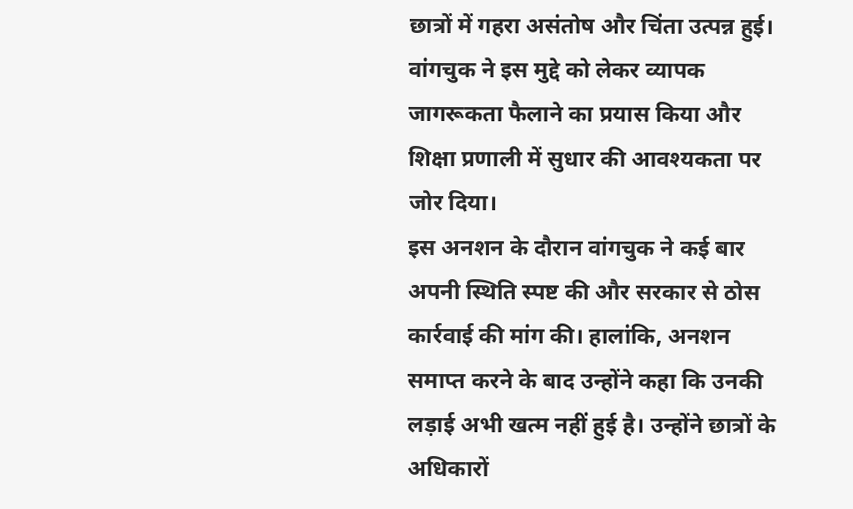छात्रों में गहरा असंतोष और चिंता उत्पन्न हुई। वांगचुक ने इस मुद्दे को लेकर व्यापक जागरूकता फैलाने का प्रयास किया और शिक्षा प्रणाली में सुधार की आवश्यकता पर जोर दिया।
इस अनशन के दौरान वांगचुक ने कई बार अपनी स्थिति स्पष्ट की और सरकार से ठोस कार्रवाई की मांग की। हालांकि, अनशन समाप्त करने के बाद उन्होंने कहा कि उनकी लड़ाई अभी खत्म नहीं हुई है। उन्होंने छात्रों के अधिकारों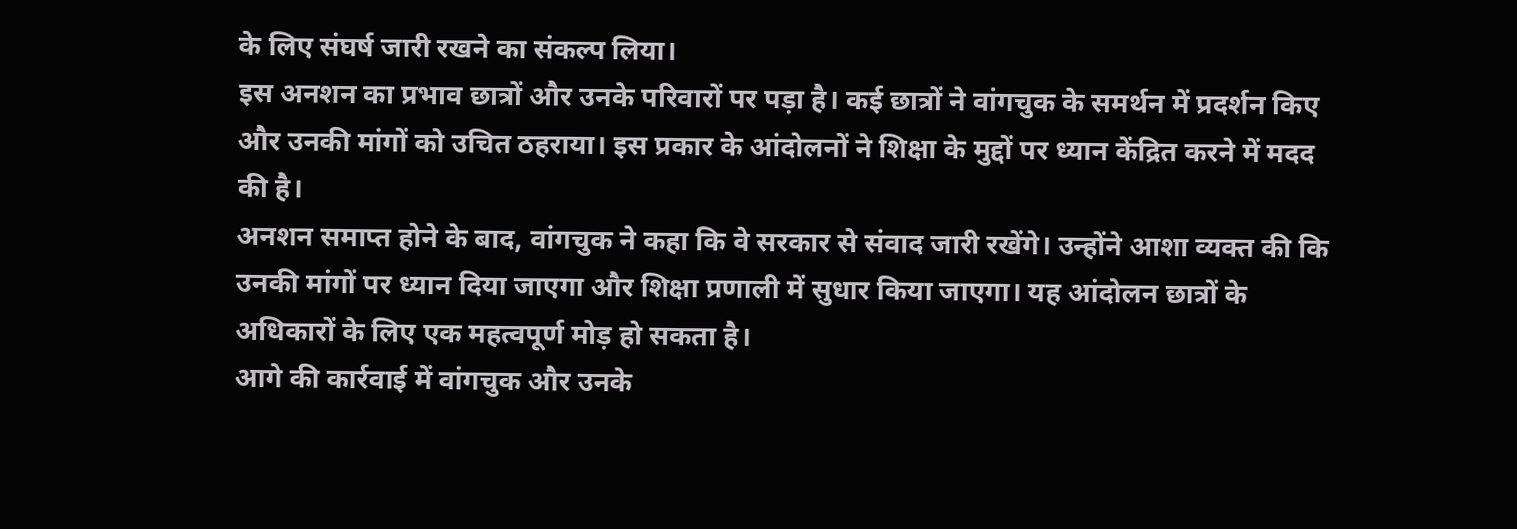के लिए संघर्ष जारी रखने का संकल्प लिया।
इस अनशन का प्रभाव छात्रों और उनके परिवारों पर पड़ा है। कई छात्रों ने वांगचुक के समर्थन में प्रदर्शन किए और उनकी मांगों को उचित ठहराया। इस प्रकार के आंदोलनों ने शिक्षा के मुद्दों पर ध्यान केंद्रित करने में मदद की है।
अनशन समाप्त होने के बाद, वांगचुक ने कहा कि वे सरकार से संवाद जारी रखेंगे। उन्होंने आशा व्यक्त की कि उनकी मांगों पर ध्यान दिया जाएगा और शिक्षा प्रणाली में सुधार किया जाएगा। यह आंदोलन छात्रों के अधिकारों के लिए एक महत्वपूर्ण मोड़ हो सकता है।
आगे की कार्रवाई में वांगचुक और उनके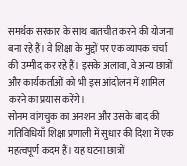समर्थक सरकार के साथ बातचीत करने की योजना बना रहे हैं। वे शिक्षा के मुद्दों पर एक व्यापक चर्चा की उम्मीद कर रहे हैं। इसके अलावा, वे अन्य छात्रों और कार्यकर्ताओं को भी इस आंदोलन में शामिल करने का प्रयास करेंगे।
सोनम वांगचुक का अनशन और उसके बाद की गतिविधियाँ शिक्षा प्रणाली में सुधार की दिशा में एक महत्वपूर्ण कदम हैं। यह घटना छात्रों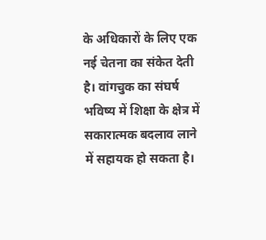के अधिकारों के लिए एक नई चेतना का संकेत देती है। वांगचुक का संघर्ष भविष्य में शिक्षा के क्षेत्र में सकारात्मक बदलाव लाने में सहायक हो सकता है।